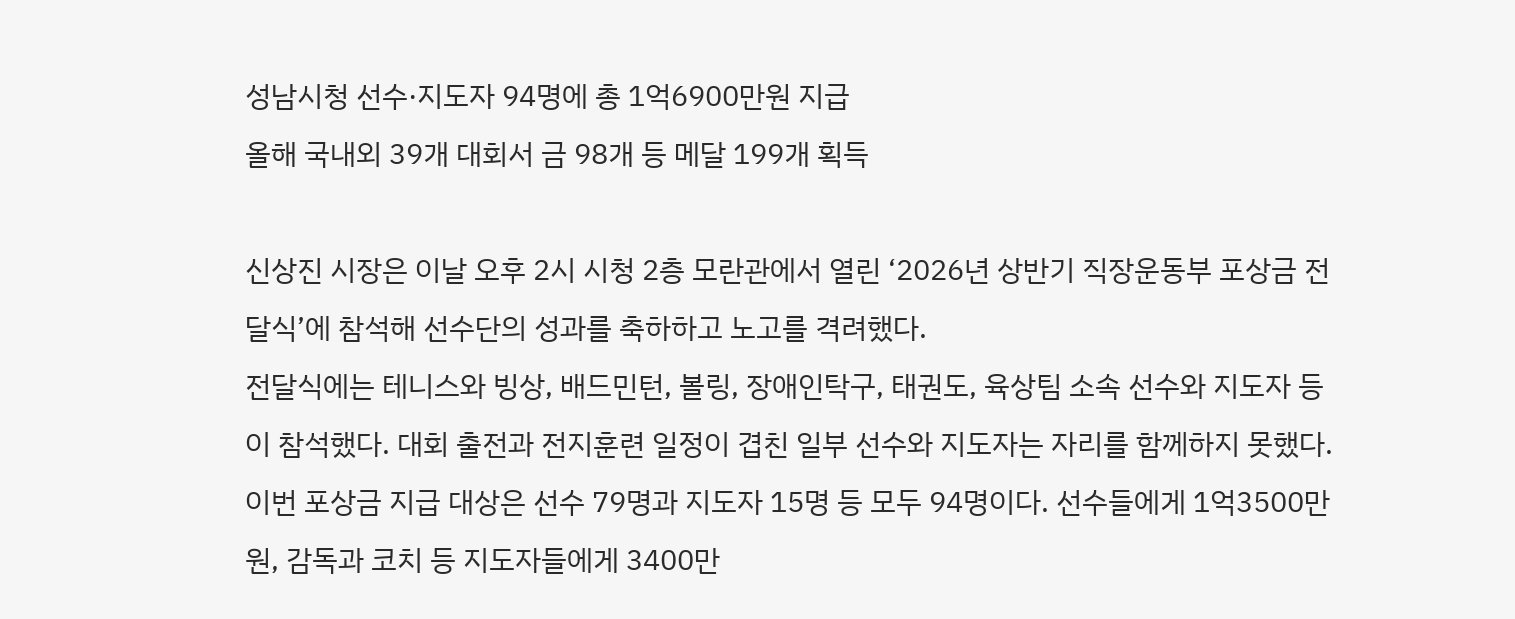성남시청 선수·지도자 94명에 총 1억6900만원 지급
올해 국내외 39개 대회서 금 98개 등 메달 199개 획득

신상진 시장은 이날 오후 2시 시청 2층 모란관에서 열린 ‘2026년 상반기 직장운동부 포상금 전달식’에 참석해 선수단의 성과를 축하하고 노고를 격려했다.
전달식에는 테니스와 빙상, 배드민턴, 볼링, 장애인탁구, 태권도, 육상팀 소속 선수와 지도자 등이 참석했다. 대회 출전과 전지훈련 일정이 겹친 일부 선수와 지도자는 자리를 함께하지 못했다.
이번 포상금 지급 대상은 선수 79명과 지도자 15명 등 모두 94명이다. 선수들에게 1억3500만원, 감독과 코치 등 지도자들에게 3400만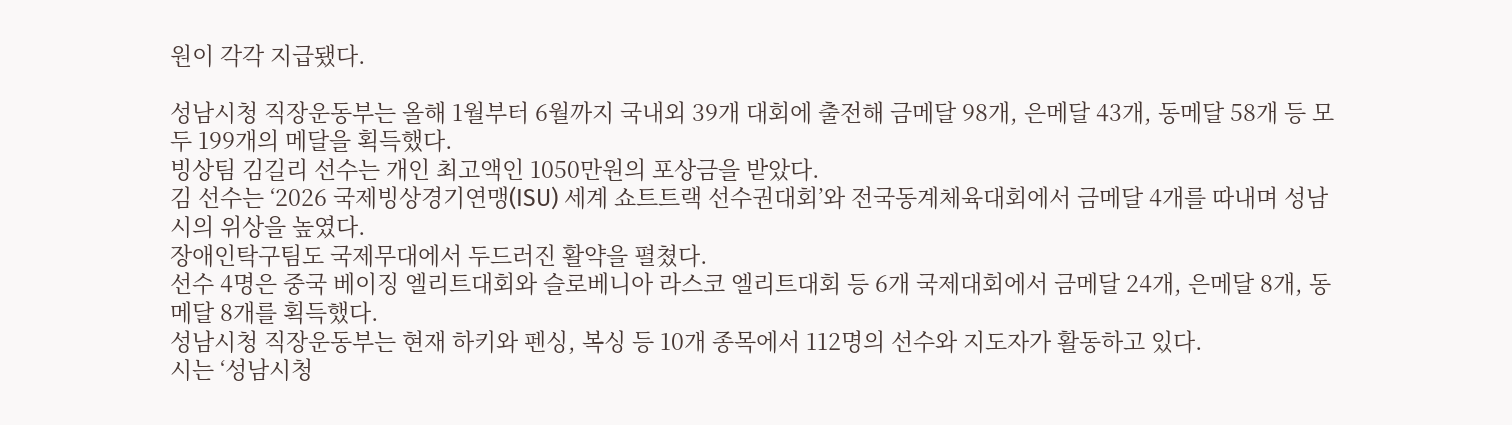원이 각각 지급됐다.

성남시청 직장운동부는 올해 1월부터 6월까지 국내외 39개 대회에 출전해 금메달 98개, 은메달 43개, 동메달 58개 등 모두 199개의 메달을 획득했다.
빙상팀 김길리 선수는 개인 최고액인 1050만원의 포상금을 받았다.
김 선수는 ‘2026 국제빙상경기연맹(ISU) 세계 쇼트트랙 선수권대회’와 전국동계체육대회에서 금메달 4개를 따내며 성남시의 위상을 높였다.
장애인탁구팀도 국제무대에서 두드러진 활약을 펼쳤다.
선수 4명은 중국 베이징 엘리트대회와 슬로베니아 라스코 엘리트대회 등 6개 국제대회에서 금메달 24개, 은메달 8개, 동메달 8개를 획득했다.
성남시청 직장운동부는 현재 하키와 펜싱, 복싱 등 10개 종목에서 112명의 선수와 지도자가 활동하고 있다.
시는 ‘성남시청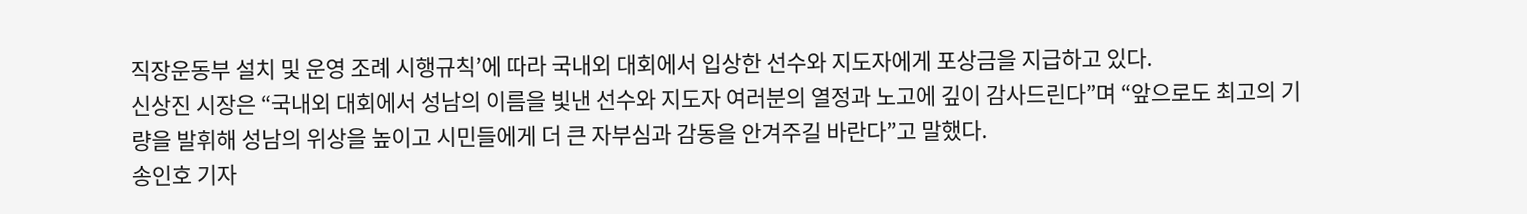직장운동부 설치 및 운영 조례 시행규칙’에 따라 국내외 대회에서 입상한 선수와 지도자에게 포상금을 지급하고 있다.
신상진 시장은 “국내외 대회에서 성남의 이름을 빛낸 선수와 지도자 여러분의 열정과 노고에 깊이 감사드린다”며 “앞으로도 최고의 기량을 발휘해 성남의 위상을 높이고 시민들에게 더 큰 자부심과 감동을 안겨주길 바란다”고 말했다.
송인호 기자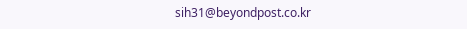sih31@beyondpost.co.kr